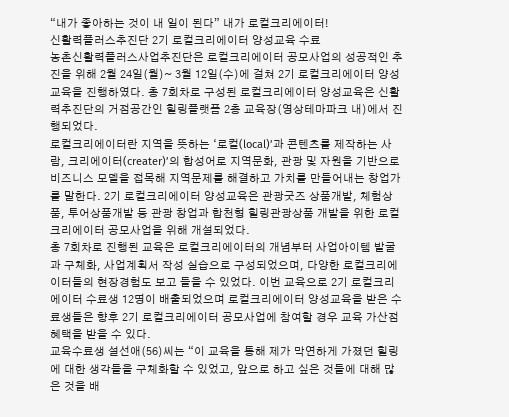“내가 좋아하는 것이 내 일이 된다” 내가 로컬크리에이터!
신활력플러스추진단 2기 로컬크리에이터 양성교육 수료
농촌신활력플러스사업추진단은 로컬크리에이터 공모사업의 성공적인 추진을 위해 2월 24일(월)~ 3월 12일(수)에 걸쳐 2기 로컬크리에이터 양성교육을 진행하였다. 총 7회차로 구성된 로컬크리에이터 양성교육은 신활력추진단의 거점공간인 힐링플랫폼 2층 교육장(영상테마파크 내)에서 진행되었다.
로컬크리에이터란 지역을 뜻하는 ‘로컬(local)’과 콘텐츠를 제작하는 사람, 크리에이터(creater)’의 합성어로 지역문화, 관광 및 자원을 기반으로 비즈니스 모델을 접목해 지역문제를 해결하고 가치를 만들어내는 창업가를 말한다. 2기 로컬크리에이터 양성교육은 관광굿즈 상품개발, 체험상품, 투어상품개발 등 관광 창업과 합천형 힐링관광상품 개발을 위한 로컬크리에이터 공모사업을 위해 개설되었다.
총 7회차로 진행된 교육은 로컬크리에이터의 개념부터 사업아이템 발굴과 구체화, 사업계획서 작성 실습으로 구성되었으며, 다양한 로컬크리에이터들의 현장경험도 보고 들을 수 있었다. 이번 교육으로 2기 로컬크리에이터 수료생 12명이 배출되었으며 로컬크리에이터 양성교육을 받은 수료생들은 향후 2기 로컬크리에이터 공모사업에 참여할 경우 교육 가산점 혜택을 받을 수 있다.
교육수료생 설선애(56)씨는 “이 교육을 통해 제가 막연하게 가졌던 힐링에 대한 생각들을 구체화할 수 있었고, 앞으로 하고 싶은 것들에 대해 많은 것을 배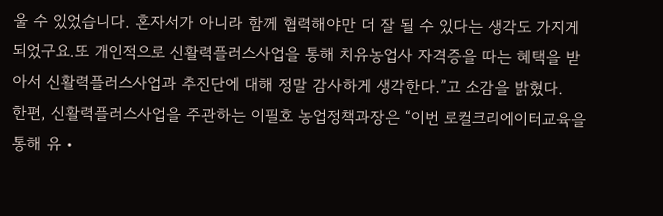울 수 있었습니다. 혼자서가 아니라 함께 협력해야만 더 잘 될 수 있다는 생각도 가지게 되었구요.또 개인적으로 신활력플러스사업을 통해 치유농업사 자격증을 따는 혜택을 받아서 신활력플러스사업과 추진단에 대해 정말 감사하게 생각한다.”고 소감을 밝혔다.
한편, 신활력플러스사업을 주관하는 이필호 농업정책과장은 “이번 로컬크리에이터교육을 통해 유・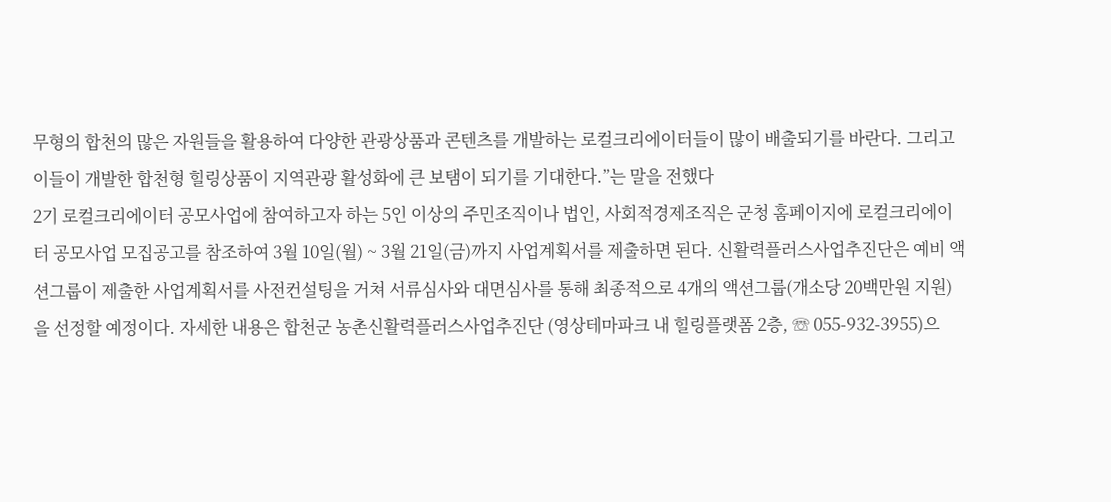무형의 합천의 많은 자원들을 활용하여 다양한 관광상품과 콘텐츠를 개발하는 로컬크리에이터들이 많이 배출되기를 바란다. 그리고 이들이 개발한 합천형 힐링상품이 지역관광 활성화에 큰 보탬이 되기를 기대한다.”는 말을 전했다
2기 로컬크리에이터 공모사업에 참여하고자 하는 5인 이상의 주민조직이나 법인, 사회적경제조직은 군청 홈페이지에 로컬크리에이터 공모사업 모집공고를 참조하여 3월 10일(월) ~ 3월 21일(금)까지 사업계획서를 제출하면 된다. 신활력플러스사업추진단은 예비 액션그룹이 제출한 사업계획서를 사전컨설팅을 거쳐 서류심사와 대면심사를 통해 최종적으로 4개의 액션그룹(개소당 20백만원 지원)을 선정할 예정이다. 자세한 내용은 합천군 농촌신활력플러스사업추진단 (영상테마파크 내 힐링플랫폼 2층, ☏ 055-932-3955)으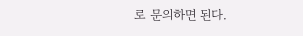로 문의하면 된다.